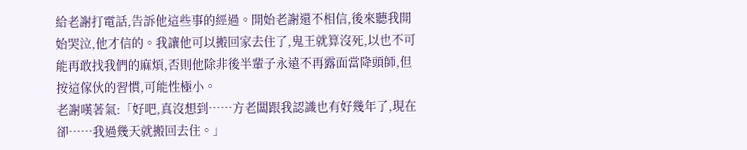給老謝打電話,告訴他這些事的經過。開始老謝還不相信,後來聽我開始哭泣,他才信的。我讓他可以搬回家去住了,鬼王就算沒死,以也不可能再敢找我們的麻煩,否則他除非後半輩子永遠不再露面當降頭師,但按這傢伙的習慣,可能性極小。
老謝嘆著氣:「好吧,真沒想到……方老闆跟我認識也有好幾年了,現在卻……我過幾天就搬回去住。」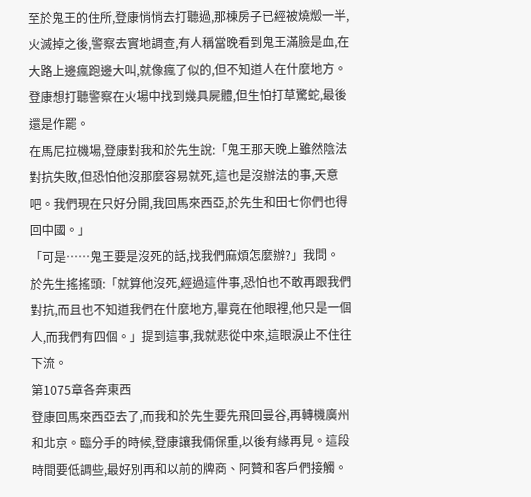至於鬼王的住所,登康悄悄去打聽過,那棟房子已經被燒燬一半,火滅掉之後,警察去實地調查,有人稱當晚看到鬼王滿臉是血,在大路上邊瘋跑邊大叫,就像瘋了似的,但不知道人在什麼地方。登康想打聽警察在火場中找到幾具屍體,但生怕打草驚蛇,最後還是作罷。
在馬尼拉機場,登康對我和於先生說:「鬼王那天晚上雖然陰法對抗失敗,但恐怕他沒那麼容易就死,這也是沒辦法的事,天意吧。我們現在只好分開,我回馬來西亞,於先生和田七你們也得回中國。」
「可是……鬼王要是沒死的話,找我們麻煩怎麼辦?」我問。
於先生搖搖頭:「就算他沒死,經過這件事,恐怕也不敢再跟我們對抗,而且也不知道我們在什麼地方,畢竟在他眼裡,他只是一個人,而我們有四個。」提到這事,我就悲從中來,這眼淚止不住往下流。
第1075章各奔東西
登康回馬來西亞去了,而我和於先生要先飛回曼谷,再轉機廣州和北京。臨分手的時候,登康讓我倆保重,以後有緣再見。這段時間要低調些,最好別再和以前的牌商、阿贊和客戶們接觸。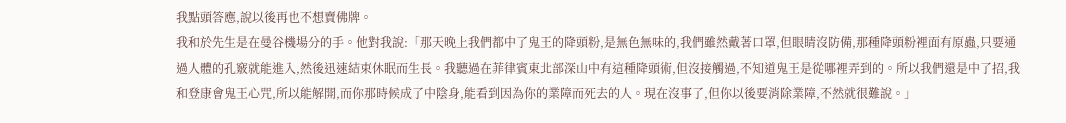我點頭答應,說以後再也不想賣佛牌。
我和於先生是在曼谷機場分的手。他對我說:「那天晚上我們都中了鬼王的降頭粉,是無色無味的,我們雖然戴著口罩,但眼睛沒防備,那種降頭粉裡面有原蟲,只要通過人體的孔竅就能進入,然後迅速結束休眠而生長。我聽過在菲律賓東北部深山中有這種降頭術,但沒接觸過,不知道鬼王是從哪裡弄到的。所以我們還是中了招,我和登康會鬼王心咒,所以能解開,而你那時候成了中陰身,能看到因為你的業障而死去的人。現在沒事了,但你以後要消除業障,不然就很難說。」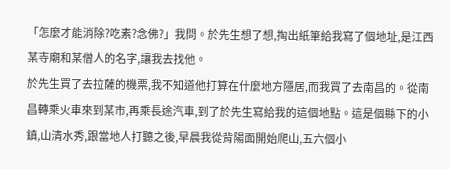「怎麼才能消除?吃素?念佛?」我問。於先生想了想,掏出紙筆給我寫了個地址,是江西某寺廟和某僧人的名字,讓我去找他。
於先生買了去拉薩的機票,我不知道他打算在什麼地方隱居,而我買了去南昌的。從南昌轉乘火車來到某市,再乘長途汽車,到了於先生寫給我的這個地點。這是個縣下的小鎮,山清水秀,跟當地人打聽之後,早晨我從背陽面開始爬山,五六個小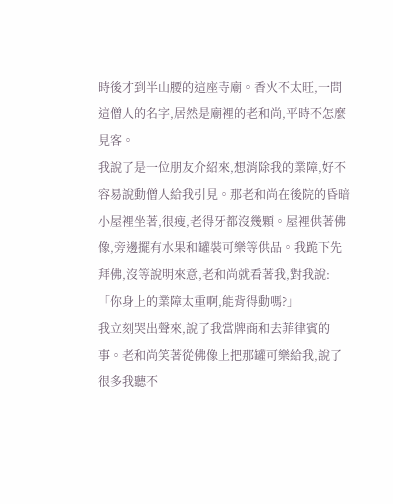時後才到半山腰的這座寺廟。香火不太旺,一問這僧人的名字,居然是廟裡的老和尚,平時不怎麼見客。
我說了是一位朋友介紹來,想消除我的業障,好不容易說動僧人給我引見。那老和尚在後院的昏暗小屋裡坐著,很瘦,老得牙都沒幾顆。屋裡供著佛像,旁邊擺有水果和罐裝可樂等供品。我跪下先拜佛,沒等說明來意,老和尚就看著我,對我說:「你身上的業障太重啊,能背得動嗎?」
我立刻哭出聲來,說了我當牌商和去菲律賓的事。老和尚笑著從佛像上把那罐可樂給我,說了很多我聽不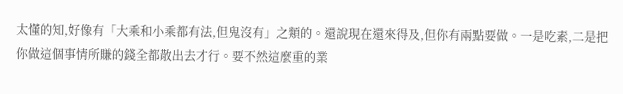太懂的知,好像有「大乘和小乘都有法,但鬼沒有」之類的。還說現在還來得及,但你有兩點要做。一是吃素,二是把你做這個事情所賺的錢全都散出去才行。要不然這麼重的業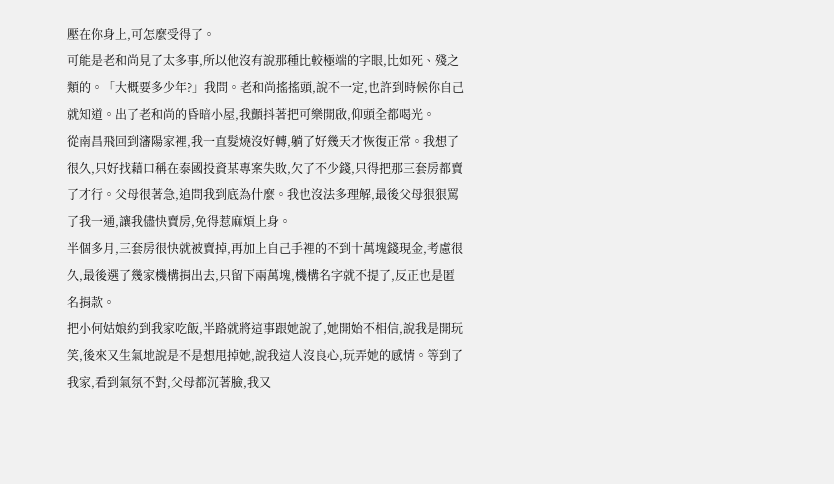壓在你身上,可怎麼受得了。
可能是老和尚見了太多事,所以他沒有說那種比較極端的字眼,比如死、殘之類的。「大概要多少年?」我問。老和尚搖搖頭,說不一定,也許到時候你自己就知道。出了老和尚的昏暗小屋,我顫抖著把可樂開啟,仰頭全都喝光。
從南昌飛回到瀋陽家裡,我一直髮燒沒好轉,躺了好幾天才恢復正常。我想了很久,只好找藉口稱在泰國投資某專案失敗,欠了不少錢,只得把那三套房都賣了才行。父母很著急,追問我到底為什麼。我也沒法多理解,最後父母狠狠罵了我一通,讓我儘快賣房,免得惹麻煩上身。
半個多月,三套房很快就被賣掉,再加上自己手裡的不到十萬塊錢現金,考慮很久,最後選了幾家機構捐出去,只留下兩萬塊,機構名字就不提了,反正也是匿名捐款。
把小何姑娘約到我家吃飯,半路就將這事跟她說了,她開始不相信,說我是開玩笑,後來又生氣地說是不是想甩掉她,說我這人沒良心,玩弄她的感情。等到了我家,看到氣氛不對,父母都沉著臉,我又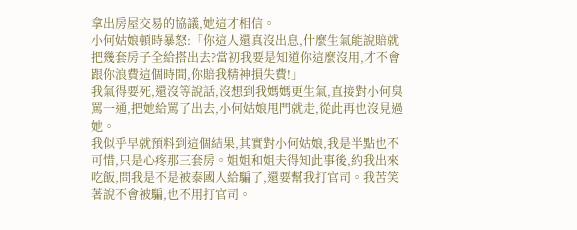拿出房屋交易的協議,她這才相信。
小何姑娘頓時暴怒:「你這人還真沒出息,什麼生氣能說賠就把幾套房子全給搭出去?當初我要是知道你這麼沒用,才不會跟你浪費這個時間,你賠我精神損失費!」
我氣得要死,還沒等說話,沒想到我媽媽更生氣,直接對小何臭罵一通,把她給罵了出去,小何姑娘甩門就走,從此再也沒見過她。
我似乎早就預料到這個結果,其實對小何姑娘,我是半點也不可惜,只是心疼那三套房。姐姐和姐夫得知此事後,約我出來吃飯,問我是不是被泰國人給騙了,還要幫我打官司。我苦笑著說不會被騙,也不用打官司。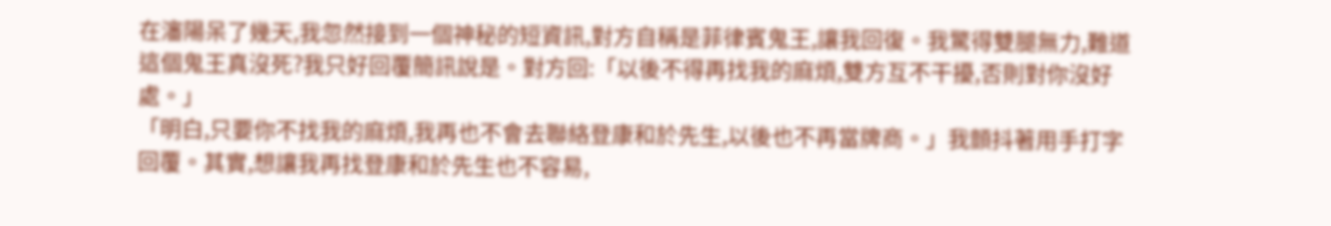在瀋陽呆了幾天,我忽然接到一個神秘的短資訊,對方自稱是菲律賓鬼王,讓我回復。我驚得雙腿無力,難道這個鬼王真沒死?我只好回覆簡訊說是。對方回:「以後不得再找我的麻煩,雙方互不干擾,否則對你沒好處。」
「明白,只要你不找我的麻煩,我再也不會去聯絡登康和於先生,以後也不再當牌商。」我顫抖著用手打字回覆。其實,想讓我再找登康和於先生也不容易,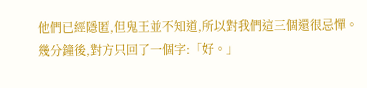他們已經隱匿,但鬼王並不知道,所以對我們這三個還很忌憚。
幾分鐘後,對方只回了一個字:「好。」